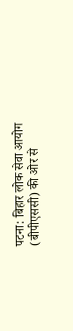पटना: बिहार लोक सेवा आयोग (बीपीएससी) की ओर से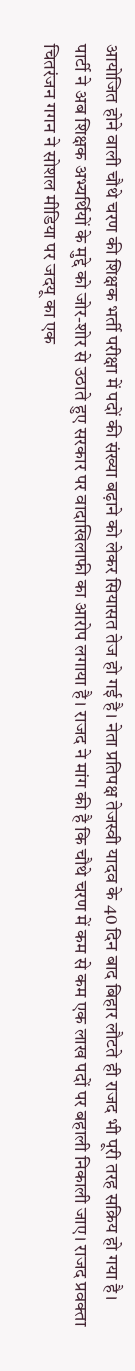आयोजित होने वाली चौथे चरण की शिक्षक भर्ती परीक्षा में पदों की संख्या बढ़ाने को लेकर सियासत तेज हो गई है। नेता प्रतिपक्ष तेजस्वी यादव के 40 दिन बाद बिहार लौटते ही राजद भी पूरी तरह सक्रिय हो गया है। पार्टी ने अब शिक्षक अभ्यर्थियों के मुद्दे को जोर-शोर से उठाते हुए सरकार पर वादाखिलाफी का आरोप लगाया है। राजद ने मांग की है कि चौथे चरण में कम से कम एक लाख पदों पर बहाली निकाली जाए। राजद प्रवक्ता चितरंजन गगन ने सोशल मीडिया पर जदयू का एक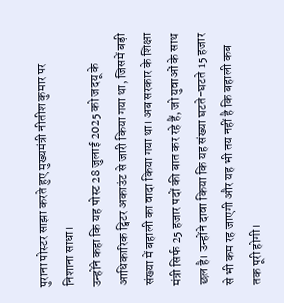पुराना पोस्टर साझा करते हुए मुख्यमंत्री नीतीश कुमार पर निशाना साधा।
उन्होंने कहा कि यह पोस्ट 28 जुलाई 2025 को जदयू के आधिकारिक ट्विटर अकाउंट से जारी किया गया था, जिसमें बड़ी संख्या में बहाली का वादा किया गया था। अब सरकार के शिक्षा मंत्री सिर्फ 25 हजार पदों की बात कर रहे हैं, जो युवाओं के साथ छल है। उन्होंने दावा किया कि यह संख्या घटते-घटते 15 हजार से भी कम रह जाएगी और यह भी तय नहीं है कि बहाली कब तक पूरी होगी।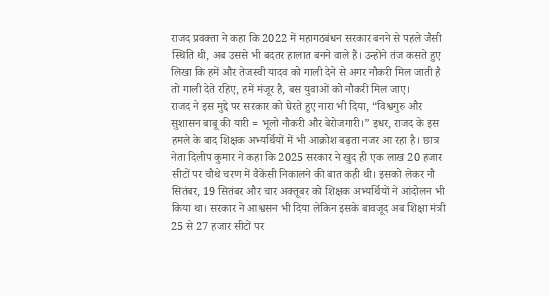राजद प्रवक्ता ने कहा कि 2022 में महागठबंधन सरकार बनने से पहले जैसी स्थिति थी, अब उससे भी बदतर हालात बनने वाले हैं। उन्होंने तंज कसते हुए लिखा कि हमें और तेजस्वी यादव को गाली देने से अगर नौकरी मिल जाती है तो गाली देते रहिए, हमें मंजूर है, बस युवाओं को नौकरी मिल जाए।
राजद ने इस मुद्दे पर सरकार को घेरते हुए नारा भी दिया, “विश्वगुरु और सुशासन बाबू की यारी = भूलो नौकरी और बेरोजगारी।” इधर, राजद के इस हमले के बाद शिक्षक अभ्यर्थियों में भी आक्रोश बढ़ता नजर आ रहा है। छात्र नेता दिलीप कुमार ने कहा कि 2025 सरकार ने खुद ही एक लाख 20 हजार सीटों पर चौथे चरण में वैकेंसी निकालने की बात कही थी। इसको लेकर नौ सितंबर, 19 सितंबर और चार अक्तूबर को शिक्षक अभ्यर्थियों ने आंदोलन भी किया था। सरकार ने आश्वसन भी दिया लेकिन इसके बावजूद अब शिक्षा मंत्री 25 से 27 हजार सीटों पर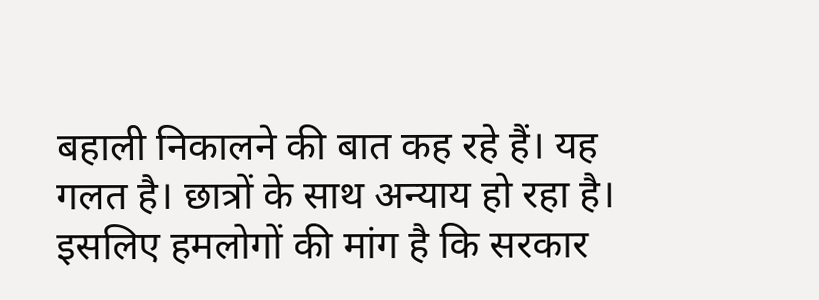बहाली निकालने की बात कह रहे हैं। यह गलत है। छात्रों के साथ अन्याय हो रहा है। इसलिए हमलोगों की मांग है कि सरकार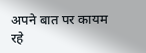अपने बात पर कायम रहे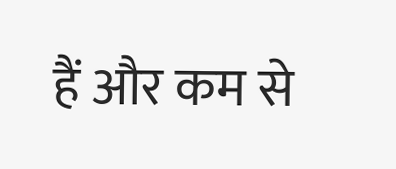हैं और कम से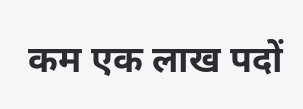कम एक लाख पदों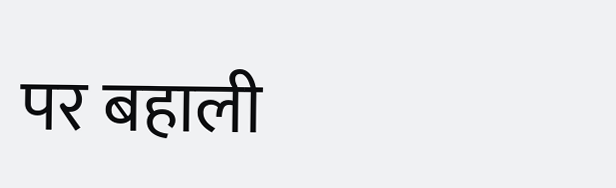पर बहाली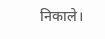निकाले।